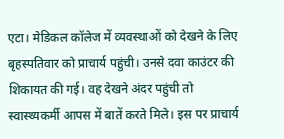एटा। मेडिकल कॉलेज में व्यवस्थाओं को देखने के लिए बृहस्पतिवार को प्राचार्य पहुंची। उनसे दवा काउंटर की शिकायत की गई। वह देखने अंदर पहुंची तो स्वास्थ्यकर्मी आपस में बातें करते मिले। इस पर प्राचार्य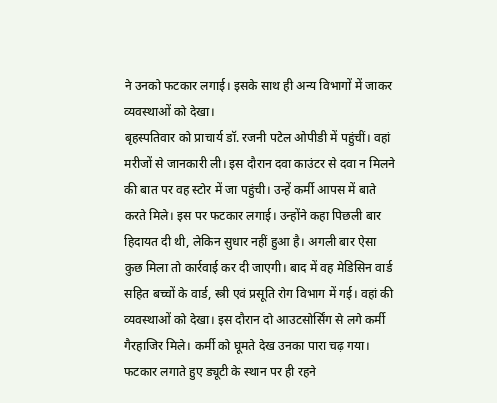ने उनको फटकार लगाई। इसके साथ ही अन्य विभागों में जाकर व्यवस्थाओं को देखा।
बृहस्पतिवार को प्राचार्य डॉ. रजनी पटेल ओपीडी में पहुंचीं। वहां मरीजों से जानकारी ली। इस दौरान दवा काउंटर से दवा न मिलने की बात पर वह स्टोर में जा पहुंची। उन्हें कर्मी आपस में बाते करते मिले। इस पर फटकार लगाई। उन्होंने कहा पिछली बार हिदायत दी थी, लेकिन सुधार नहीं हुआ है। अगली बार ऐसा कुछ मिला तो कार्रवाई कर दी जाएगी। बाद में वह मेडिसिन वार्ड सहित बच्चों के वार्ड, स्त्री एवं प्रसूति रोग विभाग में गई। वहां की व्यवस्थाओं को देखा। इस दौरान दो आउटसोर्सिंग से लगे कर्मी गैरहाजिर मिले। कर्मी को घूमते देख उनका पारा चढ़ गया। फटकार लगाते हुए ड्यूटी के स्थान पर ही रहने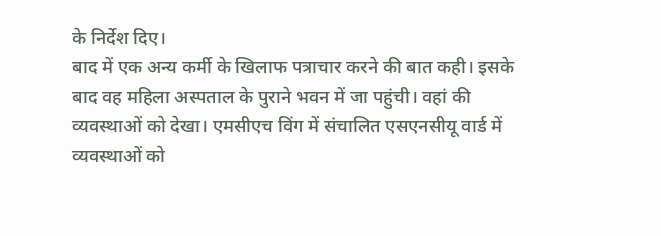के निर्देश दिए।
बाद में एक अन्य कर्मी के खिलाफ पत्राचार करने की बात कही। इसके बाद वह महिला अस्पताल के पुराने भवन में जा पहुंची। वहां की व्यवस्थाओं को देखा। एमसीएच विंग में संचालित एसएनसीयू वार्ड में व्यवस्थाओं को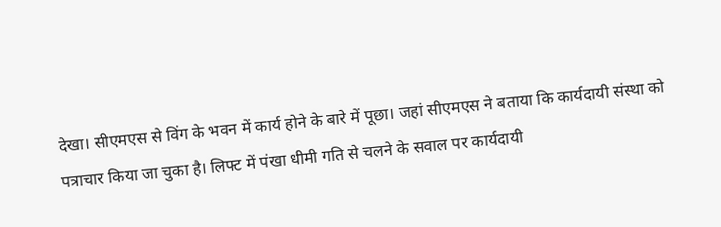देखा। सीएमएस से विंग के भवन में कार्य होने के बारे में पूछा। जहां सीएमएस ने बताया कि कार्यदायी संस्था को पत्राचार किया जा चुका है। लिफ्ट में पंखा धीमी गति से चलने के सवाल पर कार्यदायी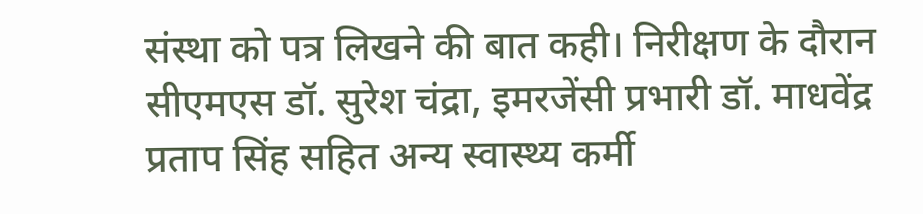संस्था को पत्र लिखने की बात कही। निरीक्षण के दौरान सीएमएस डॉ. सुरेश चंद्रा, इमरजेंसी प्रभारी डॉ. माधवेंद्र प्रताप सिंह सहित अन्य स्वास्थ्य कर्मी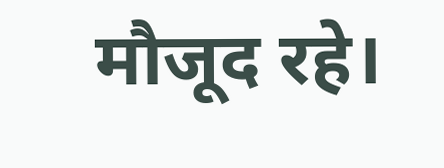मौजूद रहे।